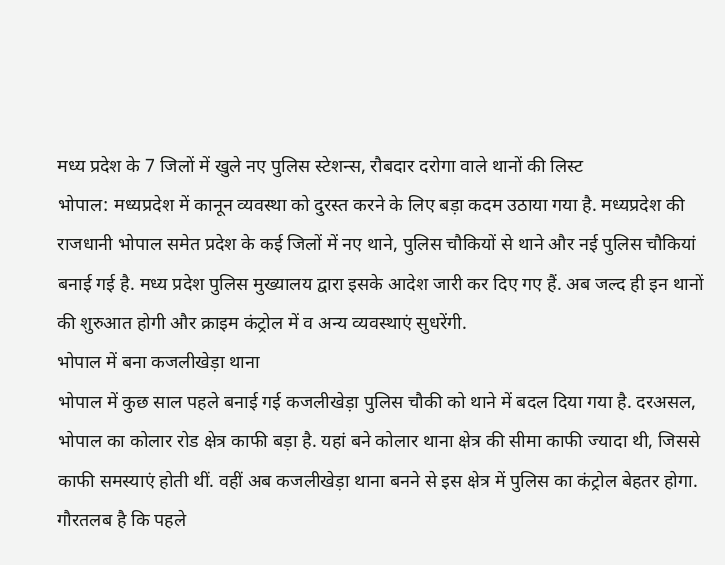मध्य प्रदेश के 7 जिलों में खुले नए पुलिस स्टेशन्स, रौबदार दरोगा वाले थानों की लिस्ट
भोपाल: मध्यप्रदेश में कानून व्यवस्था को दुरस्त करने के लिए बड़ा कदम उठाया गया है. मध्यप्रदेश की राजधानी भोपाल समेत प्रदेश के कई जिलों में नए थाने, पुलिस चौकियों से थाने और नई पुलिस चौकियां बनाई गई है. मध्य प्रदेश पुलिस मुख्यालय द्वारा इसके आदेश जारी कर दिए गए हैं. अब जल्द ही इन थानों की शुरुआत होगी और क्राइम कंट्रोल में व अन्य व्यवस्थाएं सुधरेंगी.
भोपाल में बना कजलीखेड़ा थाना
भोपाल में कुछ साल पहले बनाई गई कजलीखेड़ा पुलिस चौकी को थाने में बदल दिया गया है. दरअसल, भोपाल का कोलार रोड क्षेत्र काफी बड़ा है. यहां बने कोलार थाना क्षेत्र की सीमा काफी ज्यादा थी, जिससे काफी समस्याएं होती थीं. वहीं अब कजलीखेड़ा थाना बनने से इस क्षेत्र में पुलिस का कंट्रोल बेहतर होगा. गौरतलब है कि पहले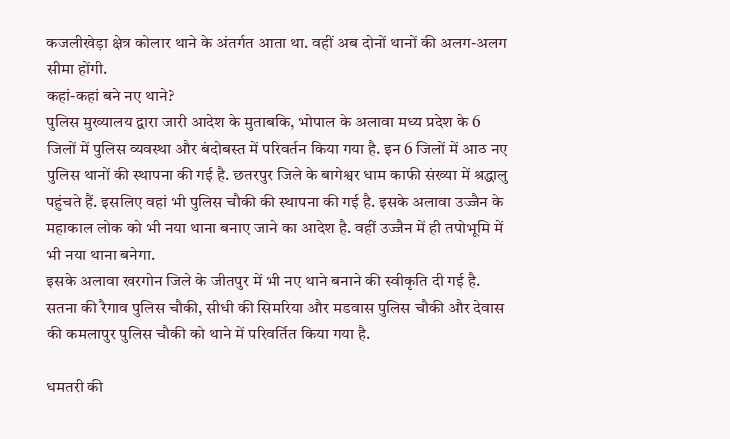कजलीखेड़ा क्षेत्र कोलार थाने के अंतर्गत आता था. वहीं अब दोनों थानों की अलग-अलग सीमा होंगी.
कहां-कहां बने नए थाने?
पुलिस मुख्यालय द्वारा जारी आदेश के मुताबकि, भोपाल के अलावा मध्य प्रदेश के 6 जिलों में पुलिस व्यवस्था और बंदोबस्त में परिवर्तन किया गया है. इन 6 जिलों में आठ नए पुलिस थानों की स्थापना की गई है. छतरपुर जिले के बागेश्वर धाम काफी संख्या में श्रद्धालु पहुंचते हैं. इसलिए वहां भी पुलिस चौकी की स्थापना की गई है. इसके अलावा उज्जैन के महाकाल लोक को भी नया थाना बनाए जाने का आदेश है. वहीं उज्जैन में ही तपोभूमि में भी नया थाना बनेगा.
इसके अलावा खरगोन जिले के जीतपुर में भी नए थाने बनाने की स्वीकृति दी गई है. सतना की रैगाव पुलिस चौकी, सीधी की सिमरिया और मडवास पुलिस चौकी और देवास की कमलापुर पुलिस चौकी को थाने में परिवर्तित किया गया है.

धमतरी की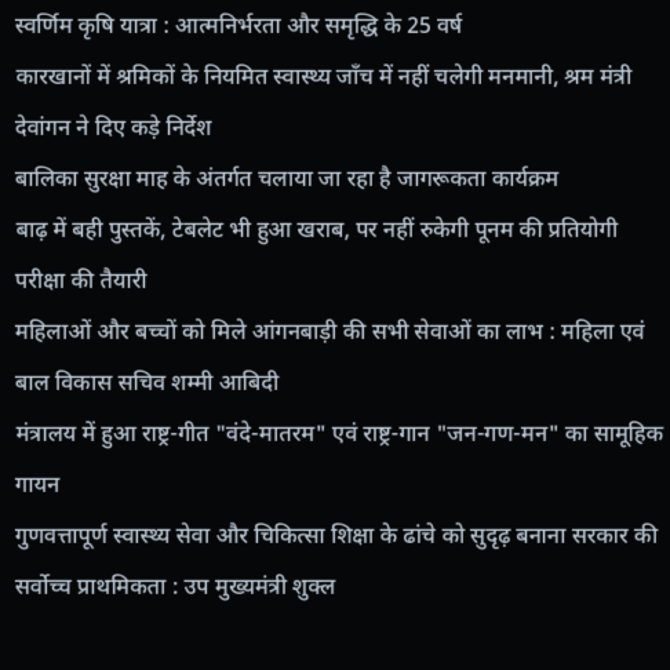स्वर्णिम कृषि यात्रा : आत्मनिर्भरता और समृद्धि के 25 वर्ष
कारखानों में श्रमिकों के नियमित स्वास्थ्य जाँच में नहीं चलेगी मनमानी, श्रम मंत्री देवांगन ने दिए कड़े निर्देश
बालिका सुरक्षा माह के अंतर्गत चलाया जा रहा है जागरूकता कार्यक्रम
बाढ़ में बही पुस्तकें, टेबलेट भी हुआ खराब, पर नहीं रुकेगी पूनम की प्रतियोगी परीक्षा की तैयारी
महिलाओं और बच्चों को मिले आंगनबाड़ी की सभी सेवाओं का लाभ : महिला एवं बाल विकास सचिव शम्मी आबिदी
मंत्रालय में हुआ राष्ट्र-गीत "वंदे-मातरम" एवं राष्ट्र-गान "जन-गण-मन" का सामूहिक गायन
गुणवत्तापूर्ण स्वास्थ्य सेवा और चिकित्सा शिक्षा के ढांचे को सुदृढ़ बनाना सरकार की सर्वोच्च प्राथमिकता : उप मुख्यमंत्री शुक्ल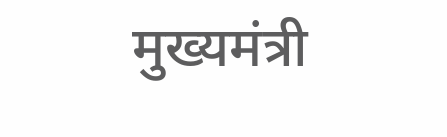मुख्यमंत्री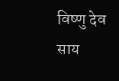विष्णु देव साय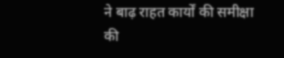ने बाढ़ राहत कार्यों की समीक्षा की